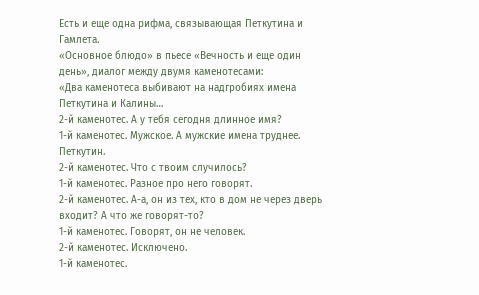Есть и еще одна рифма, связывающая Петкутина и Гамлета.
«Основное блюдо» в пьесе «Вечность и еще один день», диалог между двумя каменотесами:
«Два каменотеса выбивают на надгробиях имена Петкутина и Калины…
2-й каменотес. А у тебя сегодня длинное имя?
1-й каменотес. Мужское. А мужские имена труднее. Петкутин.
2-й каменотес. Что с твоим случилось?
1-й каменотес. Разное про него говорят.
2-й каменотес. А-а, он из тех, кто в дом не через дверь входит? А что же говорят-то?
1-й каменотес. Говорят, он не человек.
2-й каменотес. Исключено.
1-й каменотес.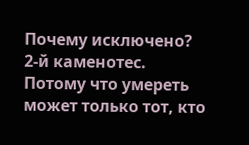Почему исключено?
2-й каменотес. Потому что умереть может только тот, кто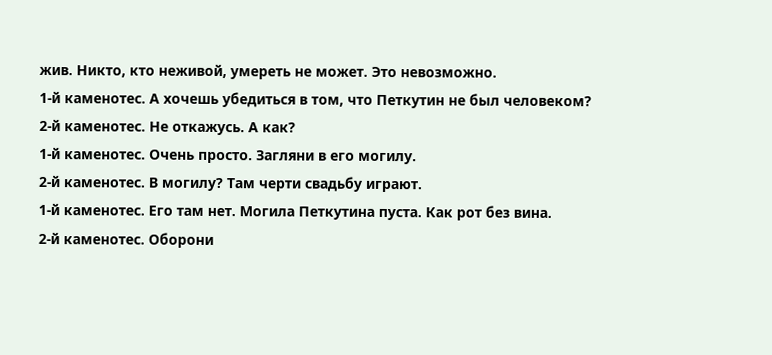жив. Никто, кто неживой, умереть не может. Это невозможно.
1-й каменотес. А хочешь убедиться в том, что Петкутин не был человеком?
2-й каменотес. Не откажусь. А как?
1-й каменотес. Очень просто. Загляни в его могилу.
2-й каменотес. В могилу? Там черти свадьбу играют.
1-й каменотес. Его там нет. Могила Петкутина пуста. Как рот без вина.
2-й каменотес. Оборони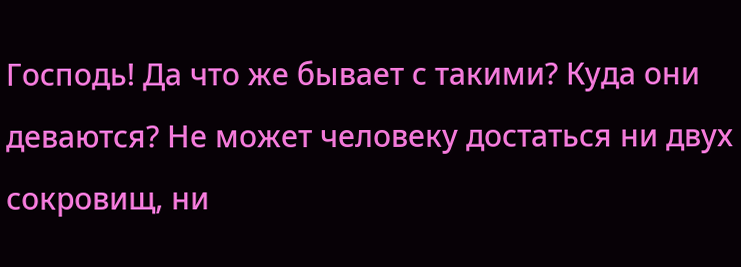Господь! Да что же бывает с такими? Куда они деваются? Не может человеку достаться ни двух сокровищ, ни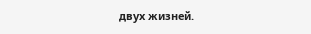двух жизней.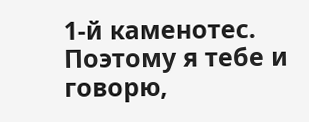1-й каменотес. Поэтому я тебе и говорю,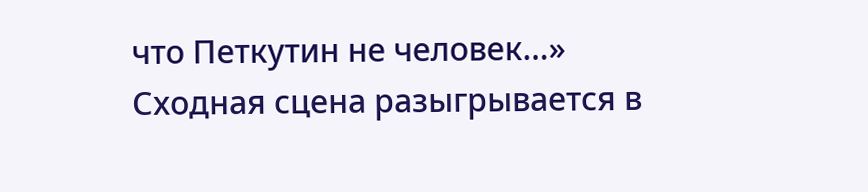что Петкутин не человек…»
Сходная сцена разыгрывается в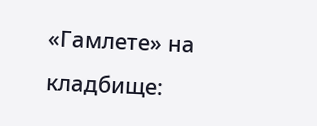«Гамлете» на кладбище: